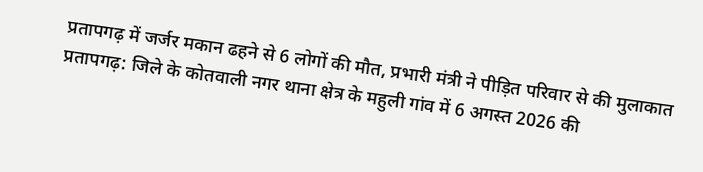प्रतापगढ़ में जर्जर मकान ढहने से 6 लोगों की मौत, प्रभारी मंत्री ने पीड़ित परिवार से की मुलाकात
प्रतापगढ़: जिले के कोतवाली नगर थाना क्षेत्र के महुली गांव में 6 अगस्त 2026 की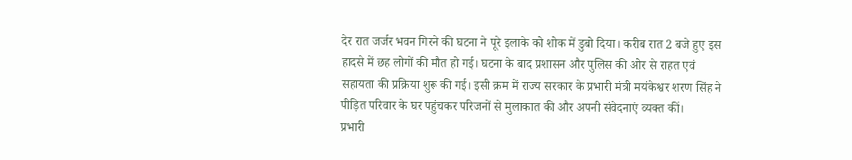देर रात जर्जर भवन गिरने की घटना ने पूरे इलाके को शोक में डुबो दिया। करीब रात 2 बजे हुए इस हादसे में छह लोगों की मौत हो गई। घटना के बाद प्रशासन और पुलिस की ओर से राहत एवं सहायता की प्रक्रिया शुरू की गई। इसी क्रम में राज्य सरकार के प्रभारी मंत्री मयंकेश्वर शरण सिंह ने पीड़ित परिवार के घर पहुंचकर परिजनों से मुलाकात की और अपनी संवेदनाएं व्यक्त कीं।
प्रभारी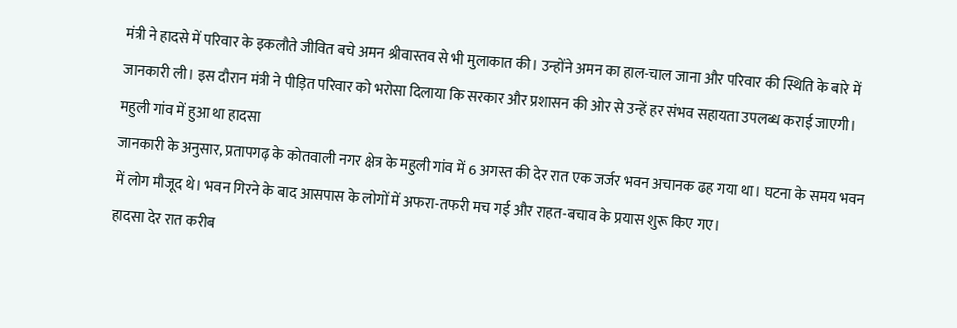मंत्री ने हादसे में परिवार के इकलौते जीवित बचे अमन श्रीवास्तव से भी मुलाकात की। उन्होंने अमन का हाल-चाल जाना और परिवार की स्थिति के बारे में जानकारी ली। इस दौरान मंत्री ने पीड़ित परिवार को भरोसा दिलाया कि सरकार और प्रशासन की ओर से उन्हें हर संभव सहायता उपलब्ध कराई जाएगी।
महुली गांव में हुआ था हादसा
जानकारी के अनुसार, प्रतापगढ़ के कोतवाली नगर क्षेत्र के महुली गांव में 6 अगस्त की देर रात एक जर्जर भवन अचानक ढह गया था। घटना के समय भवन में लोग मौजूद थे। भवन गिरने के बाद आसपास के लोगों में अफरा-तफरी मच गई और राहत-बचाव के प्रयास शुरू किए गए।
हादसा देर रात करीब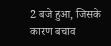2 बजे हुआ, जिसके कारण बचाव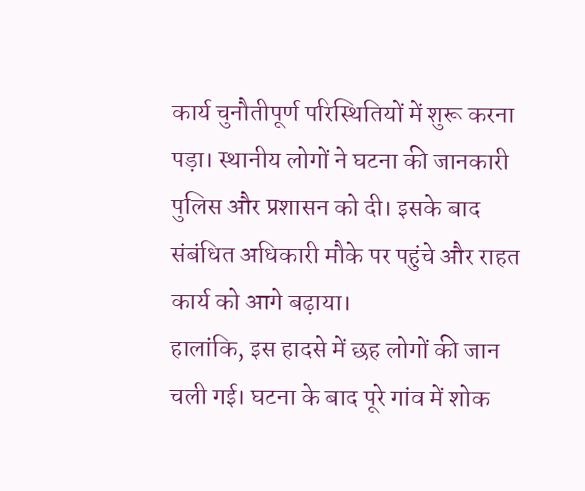कार्य चुनौतीपूर्ण परिस्थितियों में शुरू करना पड़ा। स्थानीय लोगों ने घटना की जानकारी पुलिस और प्रशासन को दी। इसके बाद संबंधित अधिकारी मौके पर पहुंचे और राहत कार्य को आगे बढ़ाया।
हालांकि, इस हादसे में छह लोगों की जान चली गई। घटना के बाद पूरे गांव में शोक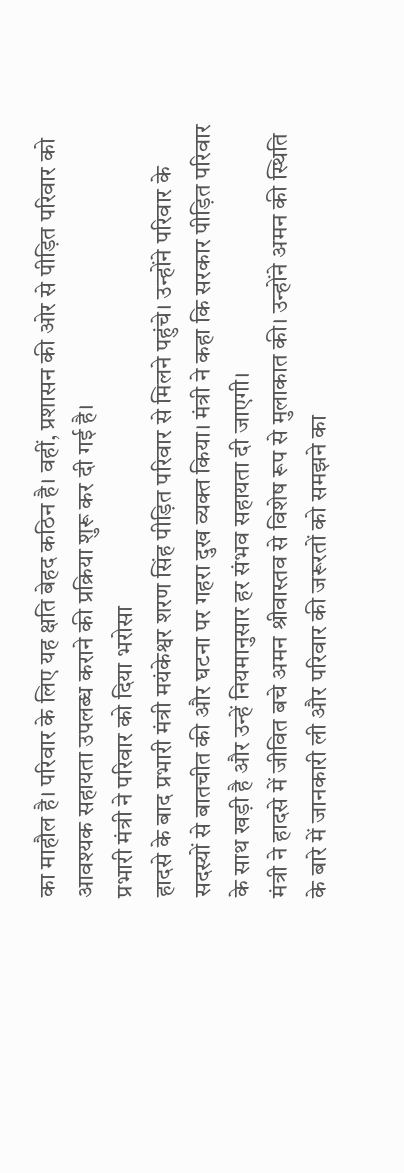का माहौल है। परिवार के लिए यह क्षति बेहद कठिन है। वहीं, प्रशासन की ओर से पीड़ित परिवार को आवश्यक सहायता उपलब्ध कराने की प्रक्रिया शुरू कर दी गई है।
प्रभारी मंत्री ने परिवार को दिया भरोसा
हादसे के बाद प्रभारी मंत्री मयंकेश्वर शरण सिंह पीड़ित परिवार से मिलने पहुंचे। उन्होंने परिवार के सदस्यों से बातचीत की और घटना पर गहरा दुख व्यक्त किया। मंत्री ने कहा कि सरकार पीड़ित परिवार के साथ खड़ी है और उन्हें नियमानुसार हर संभव सहायता दी जाएगी।
मंत्री ने हादसे में जीवित बचे अमन श्रीवास्तव से विशेष रूप से मुलाकात की। उन्होंने अमन की स्थिति के बारे में जानकारी ली और परिवार की जरूरतों को समझने का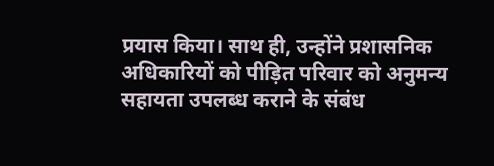प्रयास किया। साथ ही, उन्होंने प्रशासनिक अधिकारियों को पीड़ित परिवार को अनुमन्य सहायता उपलब्ध कराने के संबंध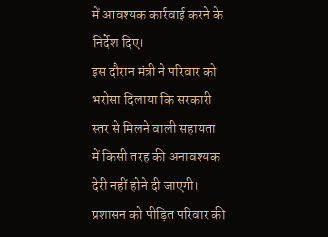में आवश्यक कार्रवाई करने के निर्देश दिए।
इस दौरान मंत्री ने परिवार को भरोसा दिलाया कि सरकारी स्तर से मिलने वाली सहायता में किसी तरह की अनावश्यक देरी नहीं होने दी जाएगी। प्रशासन को पीड़ित परिवार की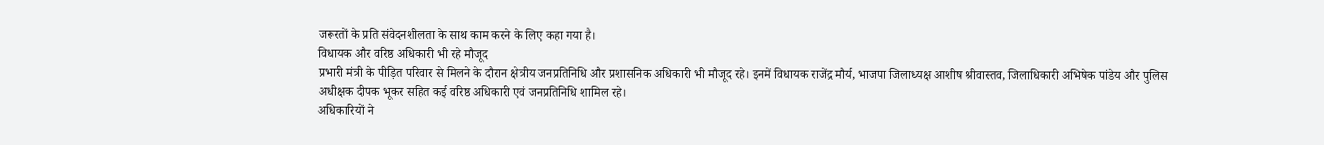जरूरतों के प्रति संवेदनशीलता के साथ काम करने के लिए कहा गया है।
विधायक और वरिष्ठ अधिकारी भी रहे मौजूद
प्रभारी मंत्री के पीड़ित परिवार से मिलने के दौरान क्षेत्रीय जनप्रतिनिधि और प्रशासनिक अधिकारी भी मौजूद रहे। इनमें विधायक राजेंद्र मौर्य, भाजपा जिलाध्यक्ष आशीष श्रीवास्तव, जिलाधिकारी अभिषेक पांडेय और पुलिस अधीक्षक दीपक भूकर सहित कई वरिष्ठ अधिकारी एवं जनप्रतिनिधि शामिल रहे।
अधिकारियों ने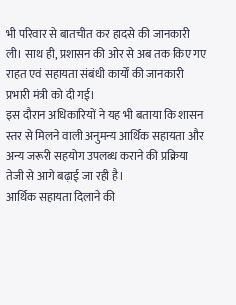भी परिवार से बातचीत कर हादसे की जानकारी ली। साथ ही, प्रशासन की ओर से अब तक किए गए राहत एवं सहायता संबंधी कार्यों की जानकारी प्रभारी मंत्री को दी गई।
इस दौरान अधिकारियों ने यह भी बताया कि शासन स्तर से मिलने वाली अनुमन्य आर्थिक सहायता और अन्य जरूरी सहयोग उपलब्ध कराने की प्रक्रिया तेजी से आगे बढ़ाई जा रही है।
आर्थिक सहायता दिलाने की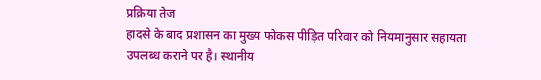प्रक्रिया तेज
हादसे के बाद प्रशासन का मुख्य फोकस पीड़ित परिवार को नियमानुसार सहायता उपलब्ध कराने पर है। स्थानीय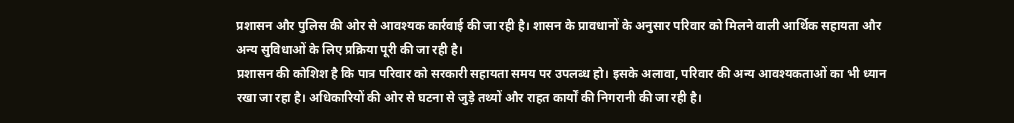प्रशासन और पुलिस की ओर से आवश्यक कार्रवाई की जा रही है। शासन के प्रावधानों के अनुसार परिवार को मिलने वाली आर्थिक सहायता और अन्य सुविधाओं के लिए प्रक्रिया पूरी की जा रही है।
प्रशासन की कोशिश है कि पात्र परिवार को सरकारी सहायता समय पर उपलब्ध हो। इसके अलावा, परिवार की अन्य आवश्यकताओं का भी ध्यान रखा जा रहा है। अधिकारियों की ओर से घटना से जुड़े तथ्यों और राहत कार्यों की निगरानी की जा रही है।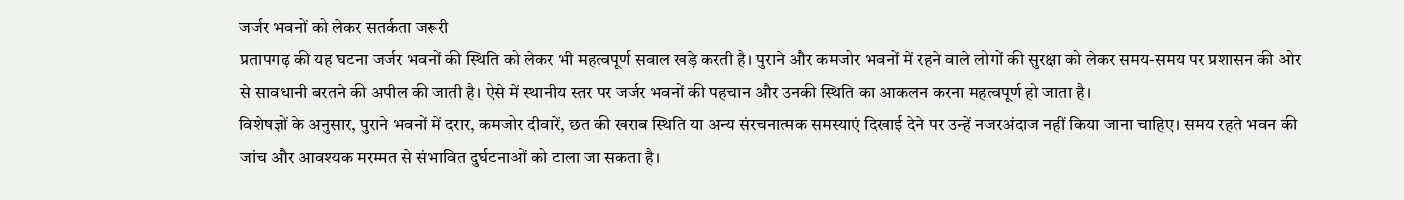जर्जर भवनों को लेकर सतर्कता जरूरी
प्रतापगढ़ की यह घटना जर्जर भवनों की स्थिति को लेकर भी महत्वपूर्ण सवाल खड़े करती है। पुराने और कमजोर भवनों में रहने वाले लोगों की सुरक्षा को लेकर समय-समय पर प्रशासन की ओर से सावधानी बरतने की अपील की जाती है। ऐसे में स्थानीय स्तर पर जर्जर भवनों की पहचान और उनकी स्थिति का आकलन करना महत्वपूर्ण हो जाता है।
विशेषज्ञों के अनुसार, पुराने भवनों में दरार, कमजोर दीवारें, छत की खराब स्थिति या अन्य संरचनात्मक समस्याएं दिखाई देने पर उन्हें नजरअंदाज नहीं किया जाना चाहिए। समय रहते भवन की जांच और आवश्यक मरम्मत से संभावित दुर्घटनाओं को टाला जा सकता है।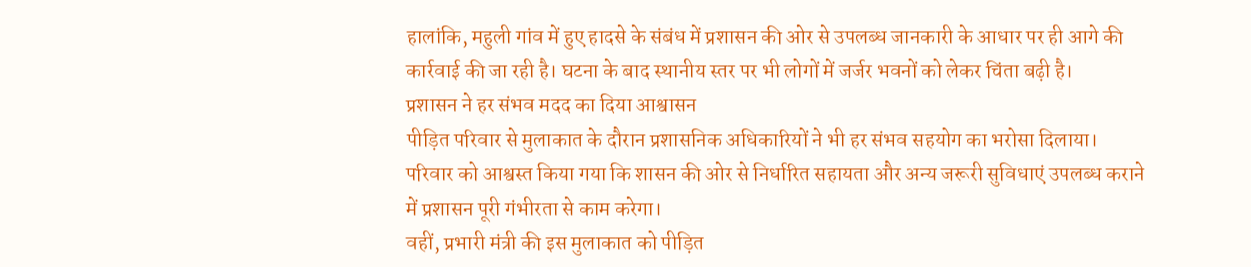हालांकि, महुली गांव में हुए हादसे के संबंध में प्रशासन की ओर से उपलब्ध जानकारी के आधार पर ही आगे की कार्रवाई की जा रही है। घटना के बाद स्थानीय स्तर पर भी लोगों में जर्जर भवनों को लेकर चिंता बढ़ी है।
प्रशासन ने हर संभव मदद का दिया आश्वासन
पीड़ित परिवार से मुलाकात के दौरान प्रशासनिक अधिकारियों ने भी हर संभव सहयोग का भरोसा दिलाया। परिवार को आश्वस्त किया गया कि शासन की ओर से निर्धारित सहायता और अन्य जरूरी सुविधाएं उपलब्ध कराने में प्रशासन पूरी गंभीरता से काम करेगा।
वहीं, प्रभारी मंत्री की इस मुलाकात को पीड़ित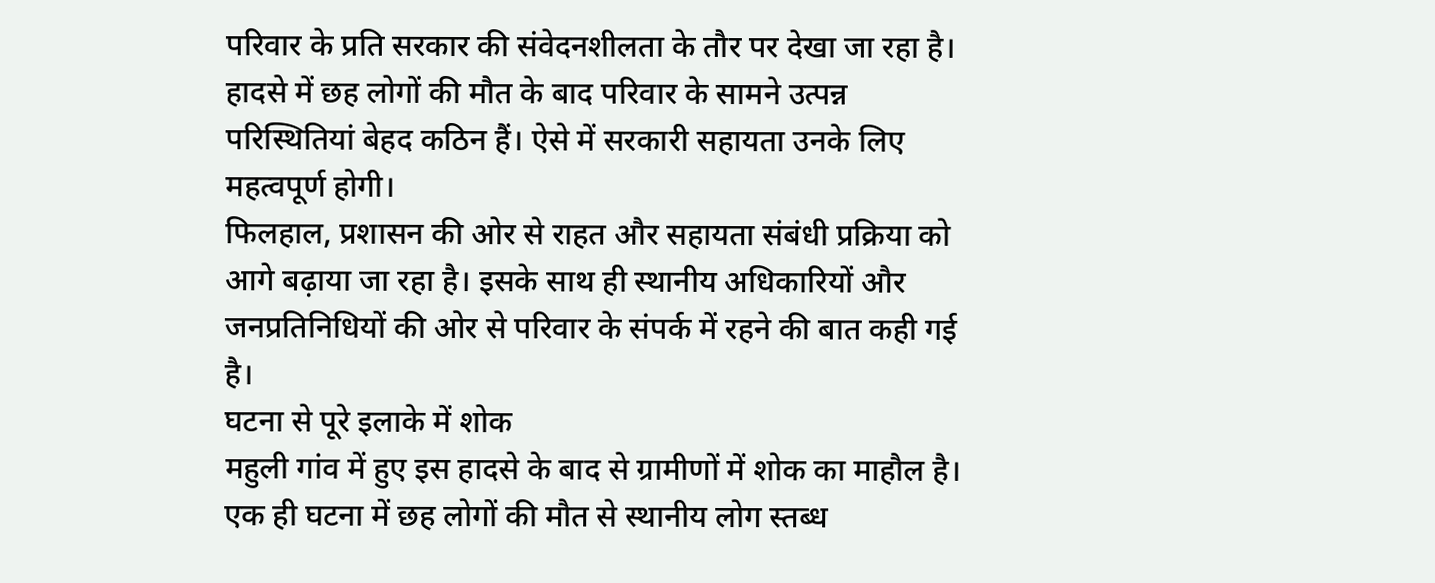परिवार के प्रति सरकार की संवेदनशीलता के तौर पर देखा जा रहा है। हादसे में छह लोगों की मौत के बाद परिवार के सामने उत्पन्न परिस्थितियां बेहद कठिन हैं। ऐसे में सरकारी सहायता उनके लिए महत्वपूर्ण होगी।
फिलहाल, प्रशासन की ओर से राहत और सहायता संबंधी प्रक्रिया को आगे बढ़ाया जा रहा है। इसके साथ ही स्थानीय अधिकारियों और जनप्रतिनिधियों की ओर से परिवार के संपर्क में रहने की बात कही गई है।
घटना से पूरे इलाके में शोक
महुली गांव में हुए इस हादसे के बाद से ग्रामीणों में शोक का माहौल है। एक ही घटना में छह लोगों की मौत से स्थानीय लोग स्तब्ध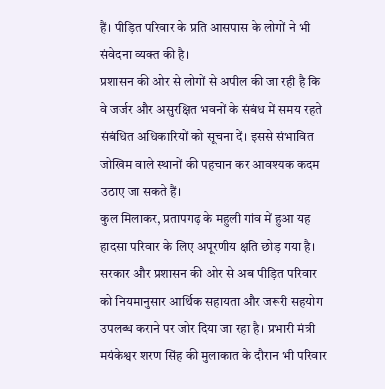हैं। पीड़ित परिवार के प्रति आसपास के लोगों ने भी संवेदना व्यक्त की है।
प्रशासन की ओर से लोगों से अपील की जा रही है कि वे जर्जर और असुरक्षित भवनों के संबंध में समय रहते संबंधित अधिकारियों को सूचना दें। इससे संभावित जोखिम वाले स्थानों की पहचान कर आवश्यक कदम उठाए जा सकते हैं।
कुल मिलाकर, प्रतापगढ़ के महुली गांव में हुआ यह हादसा परिवार के लिए अपूरणीय क्षति छोड़ गया है। सरकार और प्रशासन की ओर से अब पीड़ित परिवार को नियमानुसार आर्थिक सहायता और जरूरी सहयोग उपलब्ध कराने पर जोर दिया जा रहा है। प्रभारी मंत्री मयंकेश्वर शरण सिंह की मुलाकात के दौरान भी परिवार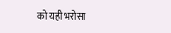को यही भरोसा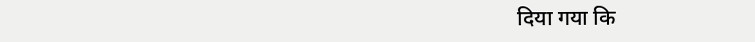दिया गया कि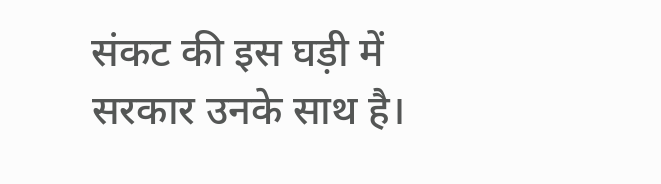संकट की इस घड़ी में सरकार उनके साथ है।